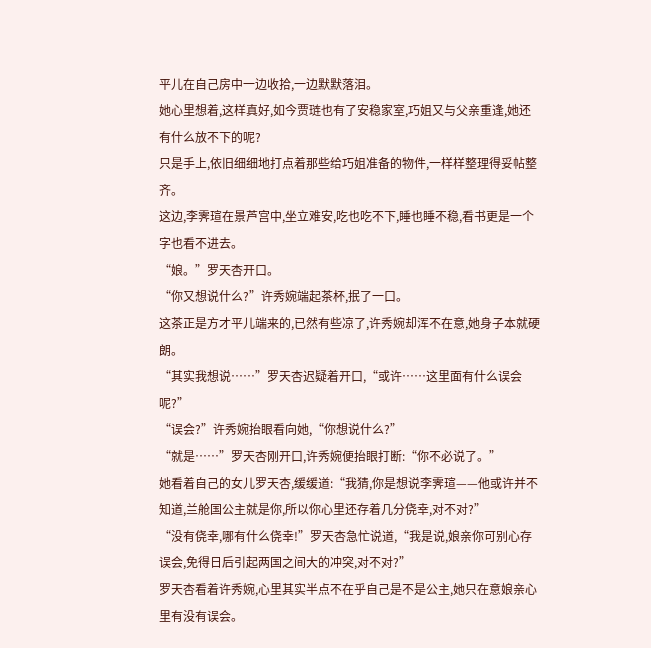平儿在自己房中一边收拾,一边默默落泪。
她心里想着,这样真好,如今贾琏也有了安稳家室,巧姐又与父亲重逢,她还有什么放不下的呢?
只是手上,依旧细细地打点着那些给巧姐准备的物件,一样样整理得妥帖整齐。
这边,李霁瑄在景芦宫中,坐立难安,吃也吃不下,睡也睡不稳,看书更是一个字也看不进去。
“娘。”罗天杏开口。
“你又想说什么?”许秀婉端起茶杯,抿了一口。
这茶正是方才平儿端来的,已然有些凉了,许秀婉却浑不在意,她身子本就硬朗。
“其实我想说……”罗天杏迟疑着开口,“或许……这里面有什么误会呢?”
“误会?”许秀婉抬眼看向她,“你想说什么?”
“就是……”罗天杏刚开口,许秀婉便抬眼打断:“你不必说了。”
她看着自己的女儿罗天杏,缓缓道:“我猜,你是想说李霁瑄——他或许并不知道,兰舱国公主就是你,所以你心里还存着几分侥幸,对不对?”
“没有侥幸,哪有什么侥幸!”罗天杏急忙说道,“我是说,娘亲你可别心存误会,免得日后引起两国之间大的冲突,对不对?”
罗天杏看着许秀婉,心里其实半点不在乎自己是不是公主,她只在意娘亲心里有没有误会。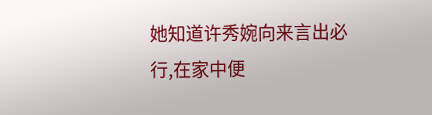她知道许秀婉向来言出必行,在家中便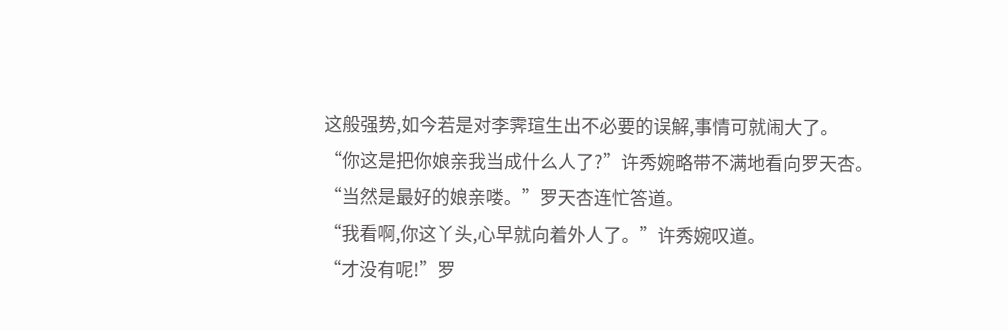这般强势,如今若是对李霁瑄生出不必要的误解,事情可就闹大了。
“你这是把你娘亲我当成什么人了?”许秀婉略带不满地看向罗天杏。
“当然是最好的娘亲喽。”罗天杏连忙答道。
“我看啊,你这丫头,心早就向着外人了。”许秀婉叹道。
“才没有呢!”罗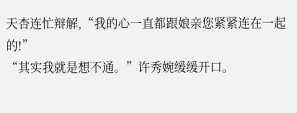天杏连忙辩解,“我的心一直都跟娘亲您紧紧连在一起的!”
“其实我就是想不通。”许秀婉缓缓开口。